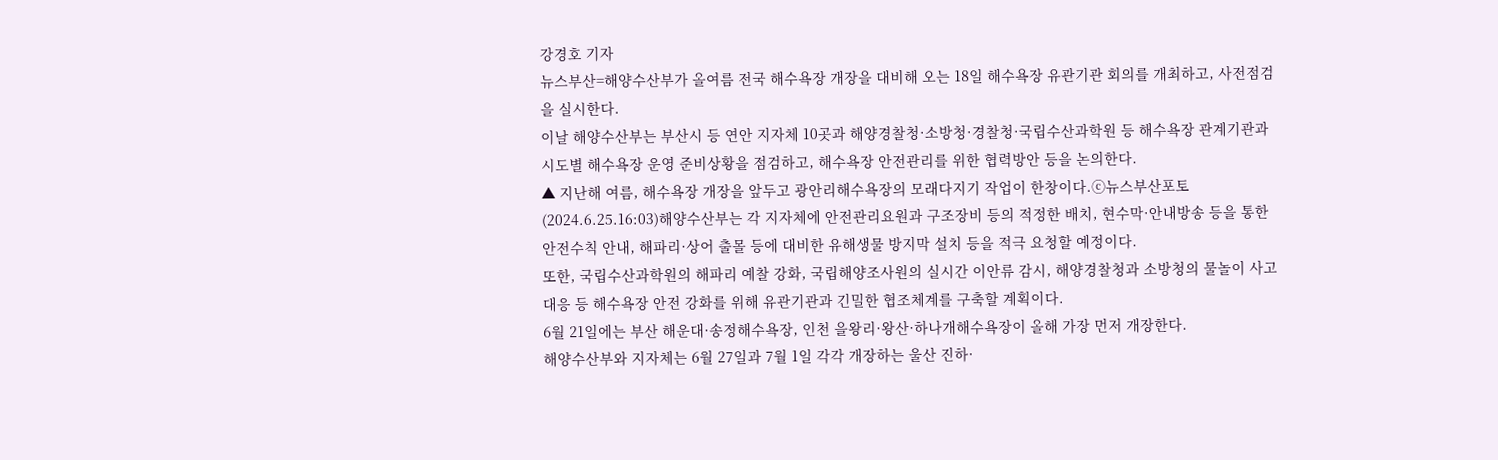강경호 기자
뉴스부산=해양수산부가 올여름 전국 해수욕장 개장을 대비해 오는 18일 해수욕장 유관기관 회의를 개최하고, 사전점검을 실시한다.
이날 해양수산부는 부산시 등 연안 지자체 10곳과 해양경찰청·소방청·경찰청·국립수산과학원 등 해수욕장 관계기관과 시도별 해수욕장 운영 준비상황을 점검하고, 해수욕장 안전관리를 위한 협력방안 등을 논의한다.
▲ 지난해 여름, 해수욕장 개장을 앞두고 광안리해수욕장의 모래다지기 작업이 한창이다.ⓒ뉴스부산포토(2024.6.25.16:03)해양수산부는 각 지자체에 안전관리요원과 구조장비 등의 적정한 배치, 현수막·안내방송 등을 통한 안전수칙 안내, 해파리·상어 출몰 등에 대비한 유해생물 방지막 설치 등을 적극 요청할 예정이다.
또한, 국립수산과학원의 해파리 예찰 강화, 국립해양조사원의 실시간 이안류 감시, 해양경찰청과 소방청의 물놀이 사고 대응 등 해수욕장 안전 강화를 위해 유관기관과 긴밀한 협조체계를 구축할 계획이다.
6월 21일에는 부산 해운대·송정해수욕장, 인천 을왕리·왕산·하나개해수욕장이 올해 가장 먼저 개장한다.
해양수산부와 지자체는 6월 27일과 7월 1일 각각 개장하는 울산 진하·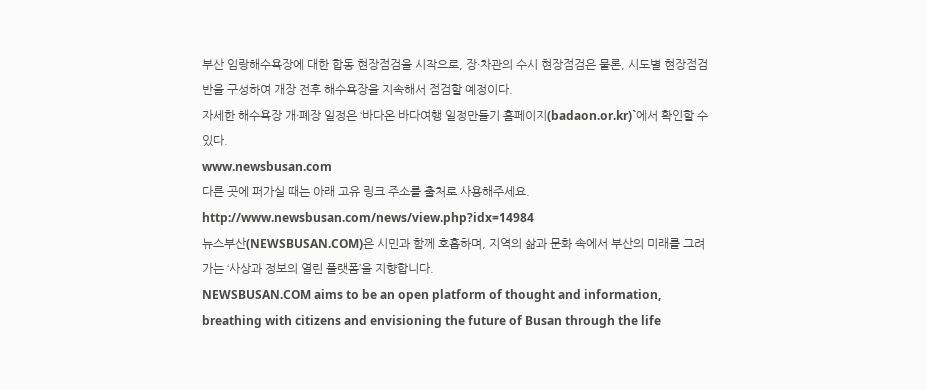부산 임랑해수욕장에 대한 합동 현장점검을 시작으로, 장·차관의 수시 현장점검은 물론, 시도별 현장점검반을 구성하여 개장 전후 해수욕장을 지속해서 점검할 예정이다.
자세한 해수욕장 개·폐장 일정은 ‘바다온 바다여행 일정만들기 홈페이지(badaon.or.kr)`에서 확인할 수 있다.
www.newsbusan.com
다른 곳에 퍼가실 때는 아래 고유 링크 주소를 출처로 사용해주세요.
http://www.newsbusan.com/news/view.php?idx=14984
뉴스부산(NEWSBUSAN.COM)은 시민과 함께 호흡하며, 지역의 삶과 문화 속에서 부산의 미래를 그려가는 ‘사상과 정보의 열린 플랫폼’을 지향합니다.
NEWSBUSAN.COM aims to be an open platform of thought and information, breathing with citizens and envisioning the future of Busan through the life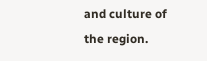and culture of the region.